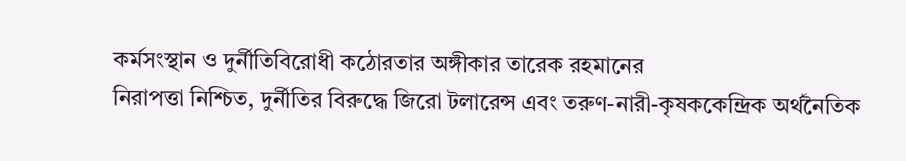কর্মসংস্থান ও দুর্নীতিবিরোধী কঠোরতার অঙ্গীকার তারেক রহমানের
নিরাপত্তা নিশ্চিত, দুর্নীতির বিরুদ্ধে জিরো টলারেন্স এবং তরুণ-নারী-কৃষককেন্দ্রিক অর্থনৈতিক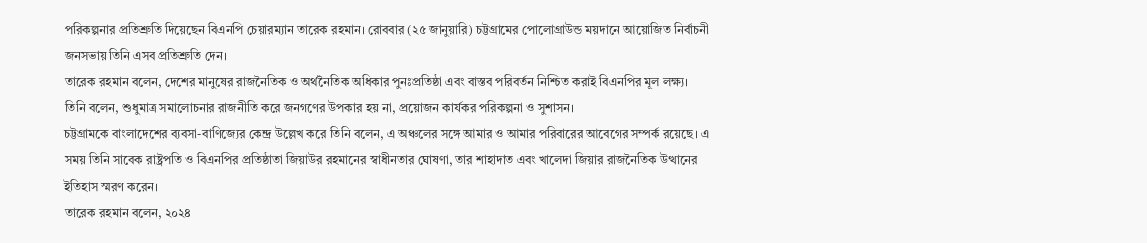পরিকল্পনার প্রতিশ্রুতি দিয়েছেন বিএনপি চেয়ারম্যান তারেক রহমান। রোববার (২৫ জানুয়ারি) চট্টগ্রামের পোলোগ্রাউন্ড ময়দানে আয়োজিত নির্বাচনী জনসভায় তিনি এসব প্রতিশ্রুতি দেন।
তারেক রহমান বলেন, দেশের মানুষের রাজনৈতিক ও অর্থনৈতিক অধিকার পুনঃপ্রতিষ্ঠা এবং বাস্তব পরিবর্তন নিশ্চিত করাই বিএনপির মূল লক্ষ্য। তিনি বলেন, শুধুমাত্র সমালোচনার রাজনীতি করে জনগণের উপকার হয় না, প্রয়োজন কার্যকর পরিকল্পনা ও সুশাসন।
চট্টগ্রামকে বাংলাদেশের ব্যবসা-বাণিজ্যের কেন্দ্র উল্লেখ করে তিনি বলেন, এ অঞ্চলের সঙ্গে আমার ও আমার পরিবারের আবেগের সম্পর্ক রয়েছে। এ সময় তিনি সাবেক রাষ্ট্রপতি ও বিএনপির প্রতিষ্ঠাতা জিয়াউর রহমানের স্বাধীনতার ঘোষণা, তার শাহাদাত এবং খালেদা জিয়ার রাজনৈতিক উত্থানের ইতিহাস স্মরণ করেন।
তারেক রহমান বলেন, ২০২৪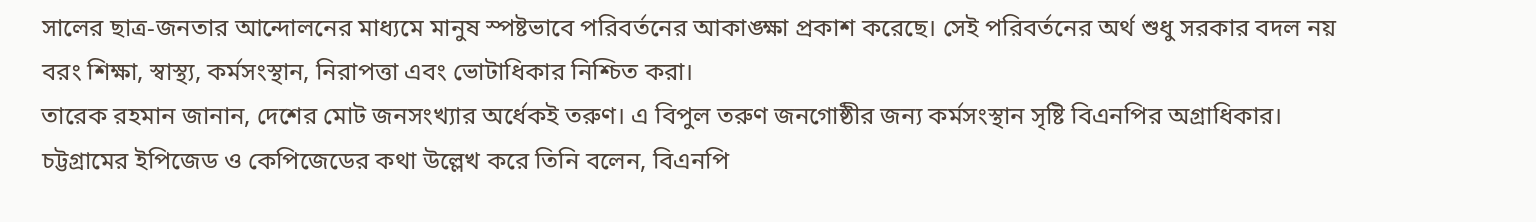সালের ছাত্র-জনতার আন্দোলনের মাধ্যমে মানুষ স্পষ্টভাবে পরিবর্তনের আকাঙ্ক্ষা প্রকাশ করেছে। সেই পরিবর্তনের অর্থ শুধু সরকার বদল নয় বরং শিক্ষা, স্বাস্থ্য, কর্মসংস্থান, নিরাপত্তা এবং ভোটাধিকার নিশ্চিত করা।
তারেক রহমান জানান, দেশের মোট জনসংখ্যার অর্ধেকই তরুণ। এ বিপুল তরুণ জনগোষ্ঠীর জন্য কর্মসংস্থান সৃষ্টি বিএনপির অগ্রাধিকার। চট্টগ্রামের ইপিজেড ও কেপিজেডের কথা উল্লেখ করে তিনি বলেন, বিএনপি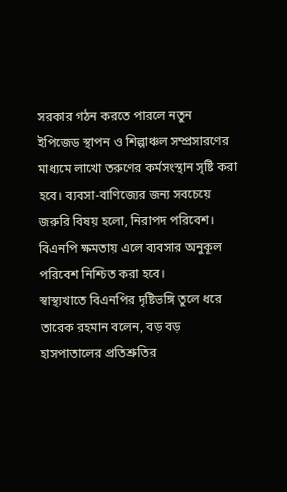সরকার গঠন করতে পারলে নতুন ইপিজেড স্থাপন ও শিল্পাঞ্চল সম্প্রসারণের মাধ্যমে লাখো তরুণের কর্মসংস্থান সৃষ্টি করা হবে। ব্যবসা-বাণিজ্যের জন্য সবচেয়ে জরুরি বিষয় হলো, নিরাপদ পরিবেশ। বিএনপি ক্ষমতায় এলে ব্যবসার অনুকূল পরিবেশ নিশ্চিত করা হবে।
স্বাস্থ্যখাতে বিএনপির দৃষ্টিভঙ্গি তুলে ধরে তারেক রহমান বলেন, বড় বড় হাসপাতালের প্রতিশ্রুতির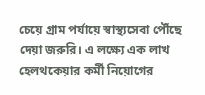চেয়ে গ্রাম পর্যায়ে স্বাস্থ্যসেবা পৌঁছে দেয়া জরুরি। এ লক্ষ্যে এক লাখ হেলথকেয়ার কর্মী নিয়োগের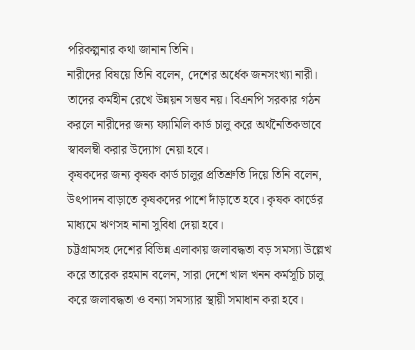পরিকল্পনার কথা জানান তিনি।
নারীদের বিষয়ে তিনি বলেন, দেশের অর্ধেক জনসংখ্যা নারী। তাদের কর্মহীন রেখে উন্নয়ন সম্ভব নয়। বিএনপি সরকার গঠন করলে নারীদের জন্য ফ্যামিলি কার্ড চালু করে অর্থনৈতিকভাবে স্বাবলম্বী করার উদ্যোগ নেয়া হবে।
কৃষকদের জন্য কৃষক কার্ড চালুর প্রতিশ্রুতি দিয়ে তিনি বলেন, উৎপাদন বাড়াতে কৃষকদের পাশে দাঁড়াতে হবে। কৃষক কার্ডের মাধ্যমে ঋণসহ নানা সুবিধা দেয়া হবে।
চট্টগ্রামসহ দেশের বিভিন্ন এলাকায় জলাবদ্ধতা বড় সমস্যা উল্লেখ করে তারেক রহমান বলেন, সারা দেশে খাল খনন কর্মসূচি চালু করে জলাবদ্ধতা ও বন্যা সমস্যার স্থায়ী সমাধান করা হবে।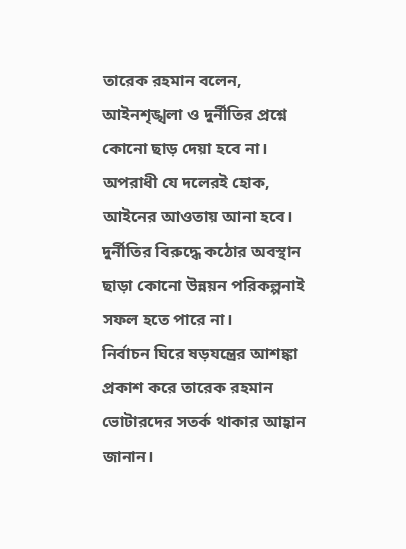তারেক রহমান বলেন, আইনশৃঙ্খলা ও দুর্নীতির প্রশ্নে কোনো ছাড় দেয়া হবে না। অপরাধী যে দলেরই হোক, আইনের আওতায় আনা হবে। দুর্নীতির বিরুদ্ধে কঠোর অবস্থান ছাড়া কোনো উন্নয়ন পরিকল্পনাই সফল হতে পারে না।
নির্বাচন ঘিরে ষড়যন্ত্রের আশঙ্কা প্রকাশ করে তারেক রহমান ভোটারদের সতর্ক থাকার আহ্বান জানান।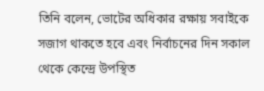তিনি বলেন, ভোটের অধিকার রক্ষায় সবাইকে সজাগ থাকতে হবে এবং নির্বাচনের দিন সকাল থেকে কেন্দ্রে উপস্থিত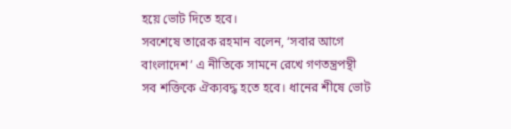হয়ে ভোট দিতে হবে।
সবশেষে তারেক রহমান বলেন, ‘সবার আগে বাংলাদেশ’ এ নীতিকে সামনে রেখে গণতন্ত্রপন্থী সব শক্তিকে ঐক্যবদ্ধ হতে হবে। ধানের শীষে ভোট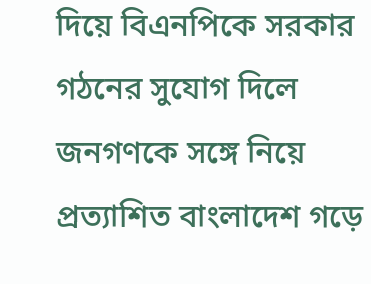দিয়ে বিএনপিকে সরকার গঠনের সুযোগ দিলে জনগণকে সঙ্গে নিয়ে প্রত্যাশিত বাংলাদেশ গড়ে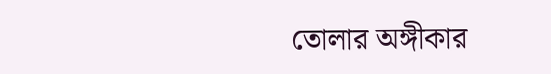তোলার অঙ্গীকার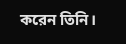করেন তিনি।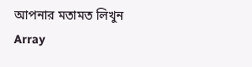আপনার মতামত লিখুন
Array